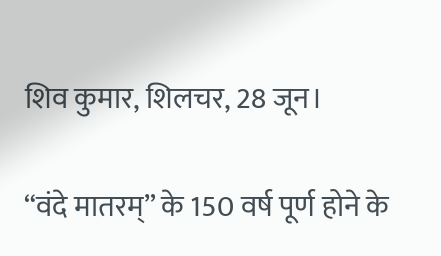शिव कुमार, शिलचर, 28 जून।

“वंदे मातरम्” के 150 वर्ष पूर्ण होने के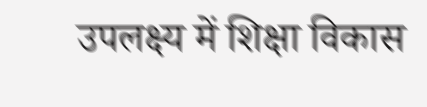उपलक्ष्य में शिक्षा विकास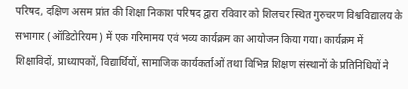परिषद, दक्षिण असम प्रांत की शिक्षा निकाश परिषद द्वारा रविवार को शिलचर स्थित गुरुचरण विश्वविद्यालय के सभागार (ऑडिटोरियम) में एक गरिमामय एवं भव्य कार्यक्रम का आयोजन किया गया। कार्यक्रम में शिक्षाविदों, प्राध्यापकों, विद्यार्थियों, सामाजिक कार्यकर्ताओं तथा विभिन्न शिक्षण संस्थानों के प्रतिनिधियों ने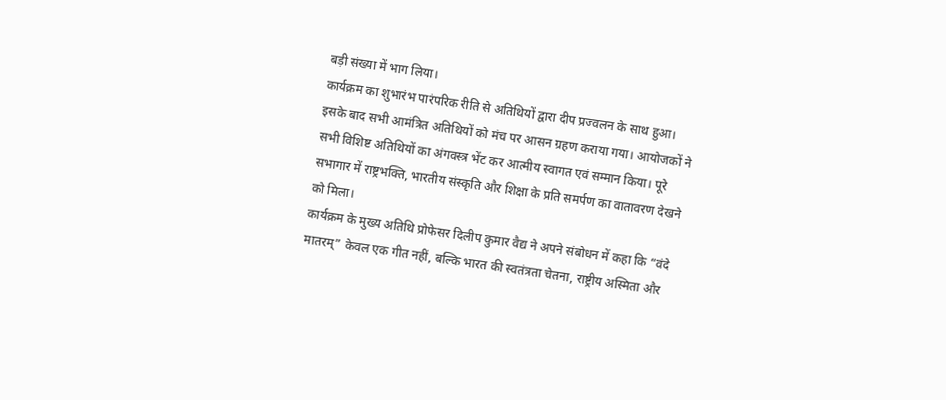बड़ी संख्या में भाग लिया।
कार्यक्रम का शुभारंभ पारंपरिक रीति से अतिथियों द्वारा दीप प्रज्वलन के साथ हुआ। इसके बाद सभी आमंत्रित अतिथियों को मंच पर आसन ग्रहण कराया गया। आयोजकों ने सभी विशिष्ट अतिथियों का अंगवस्त्र भेंट कर आत्मीय स्वागत एवं सम्मान किया। पूरे सभागार में राष्ट्रभक्ति, भारतीय संस्कृति और शिक्षा के प्रति समर्पण का वातावरण देखने को मिला।
कार्यक्रम के मुख्य अतिथि प्रोफेसर दिलीप कुमार वैद्य ने अपने संबोधन में कहा कि “वंदे मातरम्” केवल एक गीत नहीं, बल्कि भारत की स्वतंत्रता चेतना, राष्ट्रीय अस्मिता और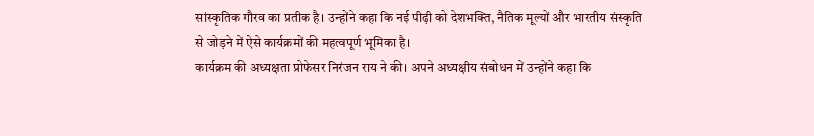सांस्कृतिक गौरव का प्रतीक है। उन्होंने कहा कि नई पीढ़ी को देशभक्ति, नैतिक मूल्यों और भारतीय संस्कृति से जोड़ने में ऐसे कार्यक्रमों की महत्वपूर्ण भूमिका है।
कार्यक्रम की अध्यक्षता प्रोफेसर निरंजन राय ने की। अपने अध्यक्षीय संबोधन में उन्होंने कहा कि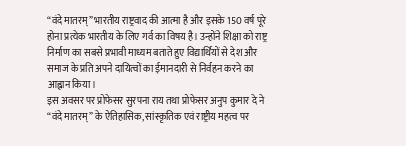“वंदे मातरम्” भारतीय राष्ट्रवाद की आत्मा है और इसके 150 वर्ष पूरे होना प्रत्येक भारतीय के लिए गर्व का विषय है। उन्होंने शिक्षा को राष्ट्र निर्माण का सबसे प्रभावी माध्यम बताते हुए विद्यार्थियों से देश और समाज के प्रति अपने दायित्वों का ईमानदारी से निर्वहन करने का आह्वान किया।
इस अवसर पर प्रोफेसर सुरपना राय तथा प्रोफेसर अनुप कुमार दे ने “वंदे मातरम्” के ऐतिहासिक, सांस्कृतिक एवं राष्ट्रीय महत्व पर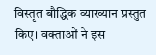विस्तृत बौद्धिक व्याख्यान प्रस्तुत किए। वक्ताओं ने इस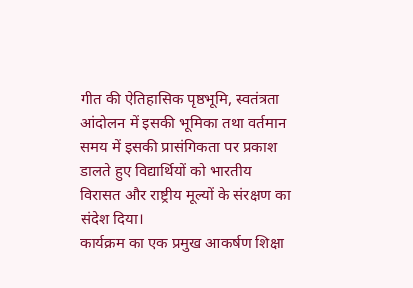गीत की ऐतिहासिक पृष्ठभूमि, स्वतंत्रता आंदोलन में इसकी भूमिका तथा वर्तमान समय में इसकी प्रासंगिकता पर प्रकाश डालते हुए विद्यार्थियों को भारतीय विरासत और राष्ट्रीय मूल्यों के संरक्षण का संदेश दिया।
कार्यक्रम का एक प्रमुख आकर्षण शिक्षा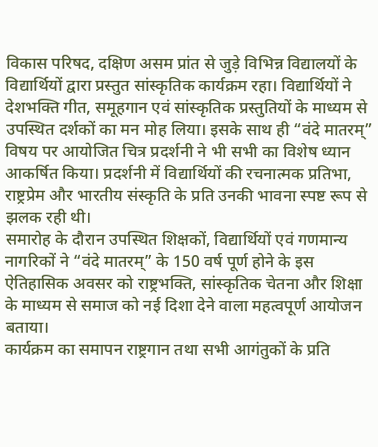विकास परिषद, दक्षिण असम प्रांत से जुड़े विभिन्न विद्यालयों के विद्यार्थियों द्वारा प्रस्तुत सांस्कृतिक कार्यक्रम रहा। विद्यार्थियों ने देशभक्ति गीत, समूहगान एवं सांस्कृतिक प्रस्तुतियों के माध्यम से उपस्थित दर्शकों का मन मोह लिया। इसके साथ ही “वंदे मातरम्” विषय पर आयोजित चित्र प्रदर्शनी ने भी सभी का विशेष ध्यान आकर्षित किया। प्रदर्शनी में विद्यार्थियों की रचनात्मक प्रतिभा, राष्ट्रप्रेम और भारतीय संस्कृति के प्रति उनकी भावना स्पष्ट रूप से झलक रही थी।
समारोह के दौरान उपस्थित शिक्षकों, विद्यार्थियों एवं गणमान्य नागरिकों ने “वंदे मातरम्” के 150 वर्ष पूर्ण होने के इस ऐतिहासिक अवसर को राष्ट्रभक्ति, सांस्कृतिक चेतना और शिक्षा के माध्यम से समाज को नई दिशा देने वाला महत्वपूर्ण आयोजन बताया।
कार्यक्रम का समापन राष्ट्रगान तथा सभी आगंतुकों के प्रति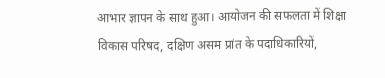आभार ज्ञापन के साथ हुआ। आयोजन की सफलता में शिक्षा विकास परिषद, दक्षिण असम प्रांत के पदाधिकारियों,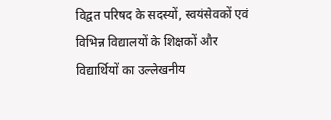विद्वत परिषद के सदस्यों, स्वयंसेवकों एवं विभिन्न विद्यालयों के शिक्षकों और विद्यार्थियों का उल्लेखनीय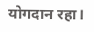योगदान रहा।